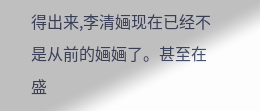得出来,李清婳现在已经不是从前的婳婳了。甚至在盛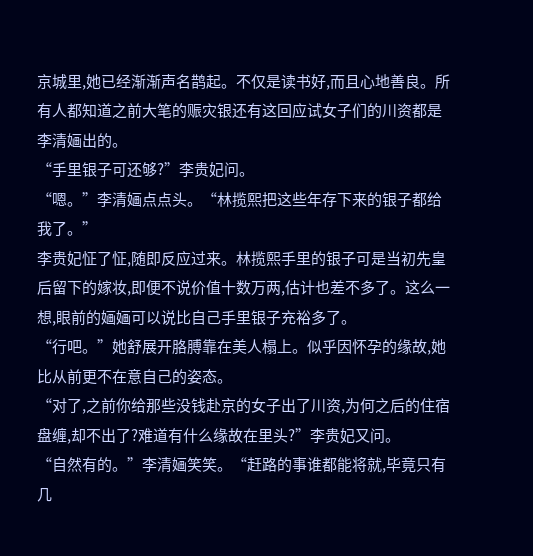京城里,她已经渐渐声名鹊起。不仅是读书好,而且心地善良。所有人都知道之前大笔的赈灾银还有这回应试女子们的川资都是李清婳出的。
“手里银子可还够?”李贵妃问。
“嗯。”李清婳点点头。“林揽熙把这些年存下来的银子都给我了。”
李贵妃怔了怔,随即反应过来。林揽熙手里的银子可是当初先皇后留下的嫁妆,即便不说价值十数万两,估计也差不多了。这么一想,眼前的婳婳可以说比自己手里银子充裕多了。
“行吧。”她舒展开胳膊靠在美人榻上。似乎因怀孕的缘故,她比从前更不在意自己的姿态。
“对了,之前你给那些没钱赴京的女子出了川资,为何之后的住宿盘缠,却不出了?难道有什么缘故在里头?”李贵妃又问。
“自然有的。”李清婳笑笑。“赶路的事谁都能将就,毕竟只有几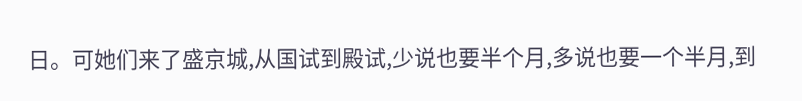日。可她们来了盛京城,从国试到殿试,少说也要半个月,多说也要一个半月,到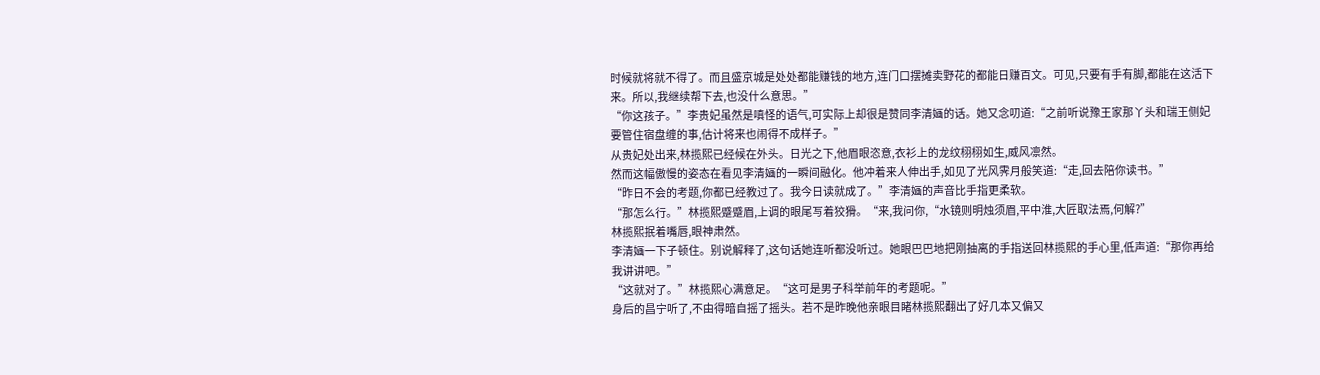时候就将就不得了。而且盛京城是处处都能赚钱的地方,连门口摆摊卖野花的都能日赚百文。可见,只要有手有脚,都能在这活下来。所以,我继续帮下去,也没什么意思。”
“你这孩子。”李贵妃虽然是嗔怪的语气,可实际上却很是赞同李清婳的话。她又念叨道:“之前听说豫王家那丫头和瑞王侧妃要管住宿盘缠的事,估计将来也闹得不成样子。”
从贵妃处出来,林揽熙已经候在外头。日光之下,他眉眼恣意,衣衫上的龙纹栩栩如生,威风凛然。
然而这幅傲慢的姿态在看见李清婳的一瞬间融化。他冲着来人伸出手,如见了光风霁月般笑道:“走,回去陪你读书。”
“昨日不会的考题,你都已经教过了。我今日读就成了。”李清婳的声音比手指更柔软。
“那怎么行。”林揽熙蹙蹙眉,上调的眼尾写着狡猾。“来,我问你,“水镜则明烛须眉,平中淮,大匠取法焉,何解?”
林揽熙抿着嘴唇,眼神肃然。
李清婳一下子顿住。别说解释了,这句话她连听都没听过。她眼巴巴地把刚抽离的手指送回林揽熙的手心里,低声道:“那你再给我讲讲吧。”
“这就对了。”林揽熙心满意足。“这可是男子科举前年的考题呢。”
身后的昌宁听了,不由得暗自摇了摇头。若不是昨晚他亲眼目睹林揽熙翻出了好几本又偏又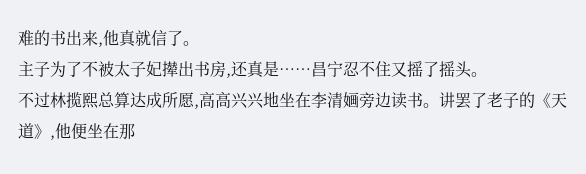难的书出来,他真就信了。
主子为了不被太子妃撵出书房,还真是……昌宁忍不住又摇了摇头。
不过林揽熙总算达成所愿,高高兴兴地坐在李清婳旁边读书。讲罢了老子的《天道》,他便坐在那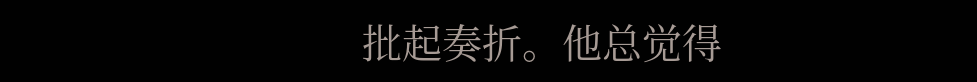批起奏折。他总觉得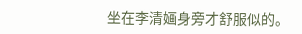坐在李清婳身旁才舒服似的。